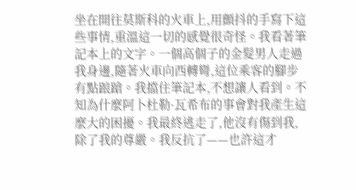坐在開往莫斯科的火車上,用顫抖的手寫下這些事情,重溫這一切的感覺很奇怪。我看著筆記本上的文字。一個高個子的金髮男人走過我身邊,隨著火車向西轉彎,這位乘客的腳步有點踉蹌。我擋住筆記本,不想讓人看到。不知為什麼阿卜杜勒·瓦希布的事會對我產生這麼大的困擾。我最終逃走了,他沒有傷到我,除了我的尊嚴。我反抗了——也許這才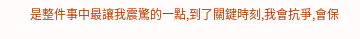是整件事中最讓我震驚的一點,到了關鍵時刻,我會抗爭,會保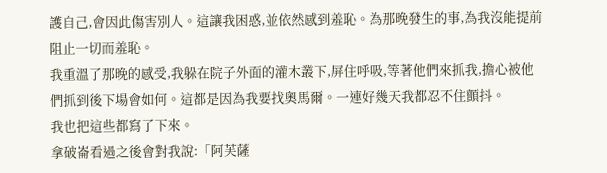護自己,會因此傷害別人。這讓我困惑,並依然感到羞恥。為那晚發生的事,為我沒能提前阻止一切而羞恥。
我重溫了那晚的感受,我躲在院子外面的灌木叢下,屏住呼吸,等著他們來抓我,擔心被他們抓到後下場會如何。這都是因為我要找奧馬爾。一連好幾天我都忍不住顫抖。
我也把這些都寫了下來。
拿破崙看過之後會對我說:「阿芙薩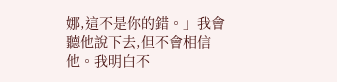娜,這不是你的錯。」我會聽他說下去,但不會相信他。我明白不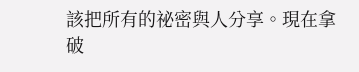該把所有的祕密與人分享。現在拿破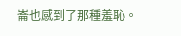崙也感到了那種羞恥。